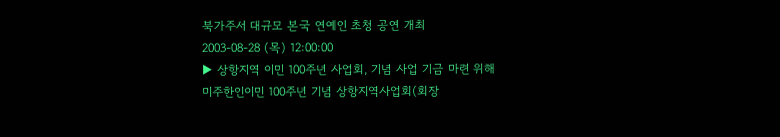북가주서 대규모 본국 연예인 초청 공연 개최
2003-08-28 (목) 12:00:00
▶ 상항지역 이민 100주년 사업회, 기념 사업 기금 마련 위해
미주한인이민 100주년 기념 상항지역사업회(회장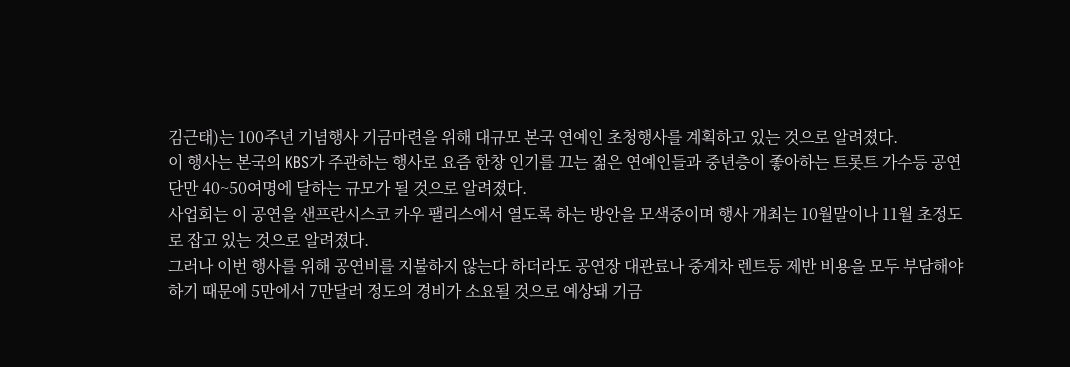김근태)는 100주년 기념행사 기금마련을 위해 대규모 본국 연예인 초청행사를 계획하고 있는 것으로 알려졌다.
이 행사는 본국의 KBS가 주관하는 행사로 요즘 한창 인기를 끄는 젊은 연예인들과 중년층이 좋아하는 트롯트 가수등 공연단만 40~50여명에 달하는 규모가 될 것으로 알려졌다.
사업회는 이 공연을 샌프란시스코 카우 팰리스에서 열도록 하는 방안을 모색중이며 행사 개최는 10월말이나 11월 초정도로 잡고 있는 것으로 알려졌다.
그러나 이번 행사를 위해 공연비를 지불하지 않는다 하더라도 공연장 대관료나 중계차 렌트등 제반 비용을 모두 부담해야 하기 때문에 5만에서 7만달러 정도의 경비가 소요될 것으로 예상돼 기금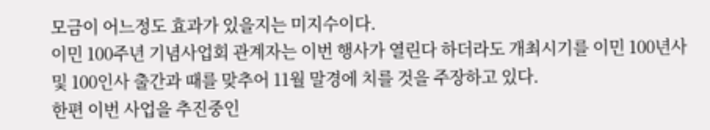모금이 어느정도 효과가 있을지는 미지수이다.
이민 100주년 기념사업회 관계자는 이번 행사가 열린다 하더라도 개최시기를 이민 100년사 및 100인사 출간과 때를 맞추어 11월 말경에 치를 것을 주장하고 있다.
한편 이번 사업을 추진중인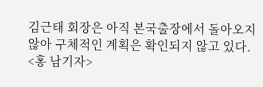김근태 회장은 아직 본국출장에서 돌아오지 않아 구체적인 계획은 확인되지 않고 있다.
<홍 남기자>